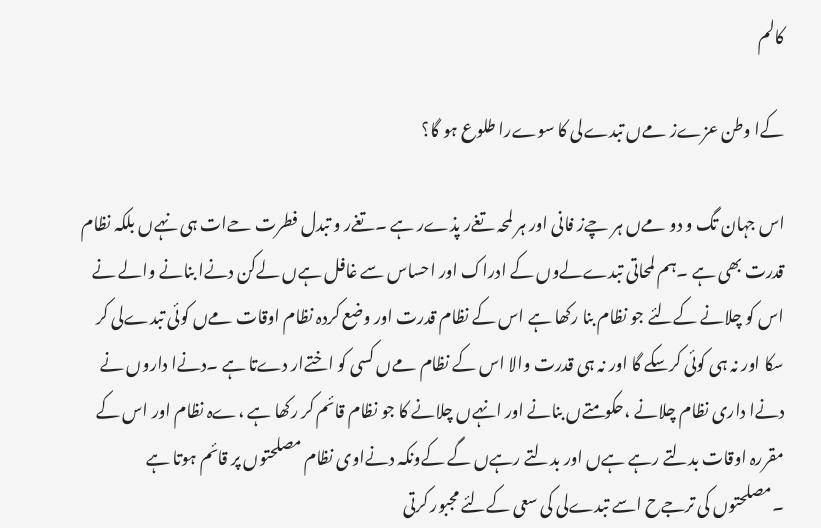کالم

کےا وطن عزےز مےں تبدےلی کا سوےرا طلوع ہو گا؟

اس جہان تگ و دو مےں ہر چےز فانی اور ہر لمحہ تغےر پذےر ہے ۔تغےر و تبدل فطرت حےات ہی نہےں بلکہ نظام قدرت بھی ہے ۔ہم لمحاتی تبدےلےوں کے ادراک اور احساس سے غافل ہےں لےکن دنےا بنانے والے نے اس کو چلانے کےلئے جو نظام بنا رکھا ہے اس کے نظام قدرت اور وضع کردہ نظام اوقات مےں کوئی تبدےلی کر سکا اور نہ ہی کوئی کرسکے گا اور نہ ہی قدرت والا اس کے نظام مےں کسی کو اختےار دےتا ہے ۔دنےا داروں نے دنےا داری نظام چلانے ،حکومتےں بنانے اور انہےں چلانے کا جو نظام قائم کر رکھا ہے ،ےہ نظام اور اس کے مقررہ اوقات بدلتے رہے ہےں اور بدلتے رہےں گے کےونکہ دنےاوی نظام مصلحتوں پر قائم ہوتا ہے ۔مصلحتوں کی ترجےح اسے تبدےلی کی سعی کےلئے مجبور کرتی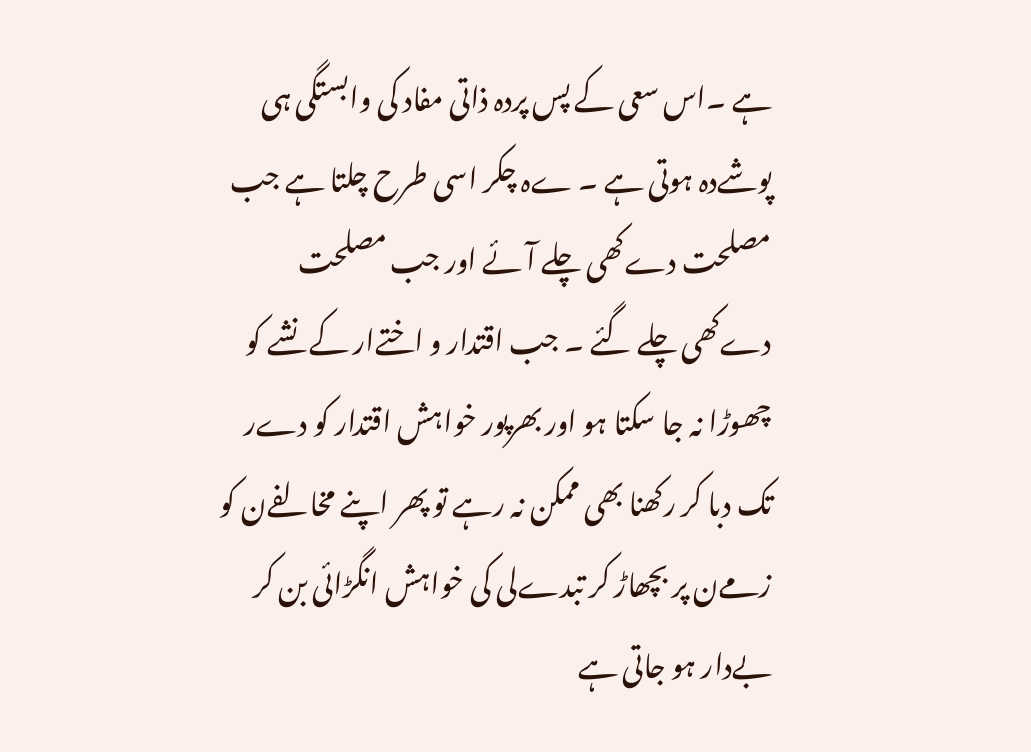ہے ۔اس سعی کے پس پردہ ذاتی مفاد کی وابستگی ہی پوشےدہ ہوتی ہے ۔ ےہ چکر اسی طرح چلتا ہے جب مصلحت دےکھی چلے آئے اور جب مصلحت دےکھی چلے گئے ۔ جب اقتدار و اختےار کے نشے کو چھوڑا نہ جا سکتا ہو اور بھرپور خواہش اقتدار کو دےر تک دبا کر رکھنا بھی ممکن نہ رہے تو پھر اپنے مخالفےن کو زمےن پر بچھاڑ کر تبدےلی کی خواہش انگڑائی بن کر بےدار ہو جاتی ہے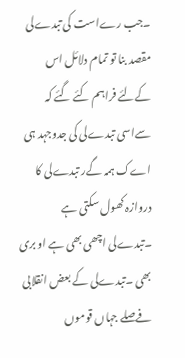۔جب رےاست کی تبدےلی مقصد بنا تو تمام دلائل اس کےلئے فراہم کئے گئے کہ سےاسی تبدےلی کی جدوجہد ہی اےک ہمہ گےر تبدےلی کا دروازہ کھول سکتی ہے ۔تبدےلی اچھی بھی ہے او بری بھی ۔تبدےلی کے بعض انقلابی فےصلے جہاں قوموں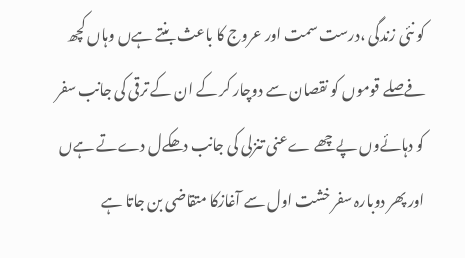کو نئی زندگی ،درست سمت اور عروج کا باعث بنتے ہےں وہاں کچھ فےصلے قوموں کو نقصان سے دوچار کر کے ان کے ترقی کی جانب سفر کو دہائےوں پےچھے ےعنی تنزلی کی جانب دھکےل دےتے ہےں اور پھر دوبارہ سفر خشت اول سے آغازکا متقاضی بن جاتا ہے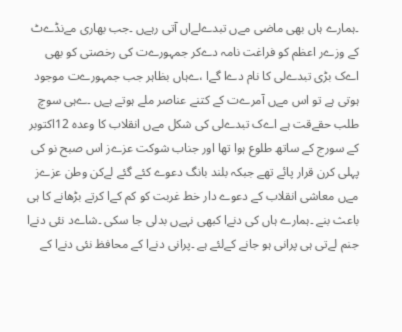۔ہمارے ہاں بھی ماضی مےں تبدےلےاں آتی رہےں ۔جب بھاری مےنڈےٹ کے وزےر اعظم کو فراغت نامہ دےکر جمہورےت کی رخصتی کو بھی اےک بڑی تبدےلی کا نام دےا گےا ،ےہاں بظاہر جب جمہورےت موجود ہوتی ہے تو اس مےں آمرےت کے کتنے عناصر ملے ہوتے ہےں ۔ےہی سوچ طلب حقےقت ہے اےک تبدےلی کی شکل مےں انقلاب کا وعدہ 12اکتوبر کے سورج کے ساتھ طلوع ہوا تھا اور جناب شوکت عزےز اس صبح نو کی پہلی کرن قرار پائے تھے جبکہ بلند بانگ دعوے کئے گئے لےکن وطن عزےز مےں معاشی انقلاب کے دعوے دار خط غربت کو کم کےا کرتے بڑھانے کا ہی باعث بنے ۔ہمارے ہاں کی دنےا کبھی نہےں بدلی جا سکی ۔شاےد نئی دنےا جنم لےتی ہی پرانی ہو جانے کےلئے ہے ۔پرانی دنےا کے محافظ نئی دنےا کے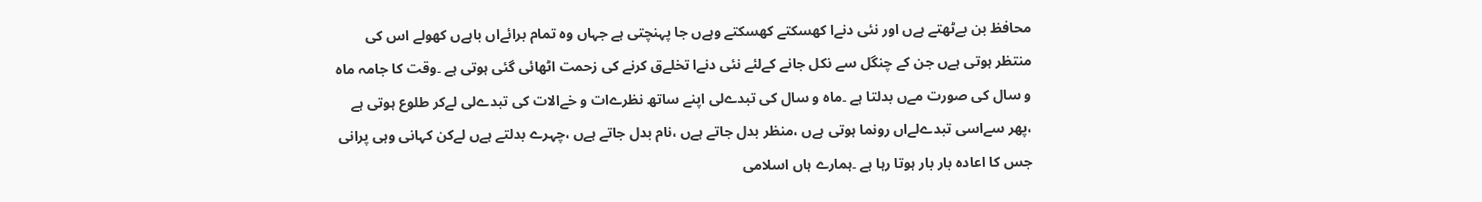محافظ بن بےٹھتے ہےں اور نئی دنےا کھسکتے کھسکتے وہےں جا پہنچتی ہے جہاں وہ تمام برائےاں باہےں کھولے اس کی منتظر ہوتی ہےں جن کے چنگل سے نکل جانے کےلئے نئی دنےا تخلےق کرنے کی زحمت اٹھائی گئی ہوتی ہے ۔وقت کا جامہ ماہ و سال کی صورت مےں بدلتا ہے ۔ماہ و سال کی تبدےلی اپنے ساتھ نظرےات و خےالات کی تبدےلی لےکر طلوع ہوتی ہے ،پھر سےاسی تبدےلےاں رونما ہوتی ہےں ،منظر بدل جاتے ہےں ،نام بدل جاتے ہےں ،چہرے بدلتے ہےں لےکن کہانی وہی پرانی جس کا اعادہ بار بار ہوتا رہا ہے ۔ہمارے ہاں اسلامی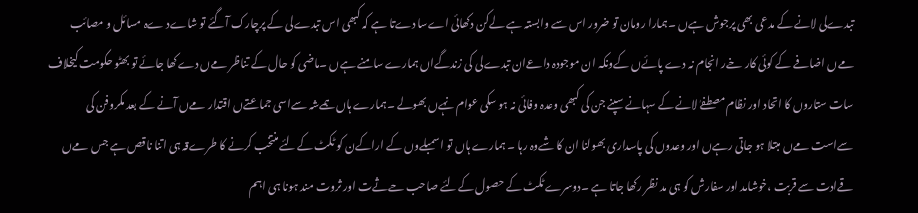تبدےلی لانے کے مدعی بھی پرجوش ہےں ۔ہمارا رومان تو ضرور اس سے وابستہ ہے لےکن دکھائی اےسا دےتا ہے کہ کبھی اس تبدےلی کے پرچارک آگئے تو شاےد ےہ مسائل و مصائب مےں اضافے کے کوئی کار خےر انجام نہ دے پائےں کےونکہ ان موجودہ داعےان تبدےلی کی زندگےاں ہمارے سامنے ہےں ۔ماضی کو حال کے تناظر مےں دےکھا جائے تو بھٹو حکومت کیخلاف سات ستاروں کا اتحاد اور نظام مصطفےٰ لانے کے سہانے سپنے جن کی کبھی وعدہ وفائی نہ ہو سکی عوام نہےں بھولے ۔ہمارے ہاں ہمےشہ سےاسی جماعتےں اقتدار مےں آنے کے بعد مکروفن کی سےاست مےں مبتلا ہو جاتی رہےں اور وعدوں کی پاسداری بھولنا ان کا شےوہ رہا ۔ ہمارے ہاں تو اسمبلےوں کے اراکےن کو ٹکٹ کےلئے منتخب کرنے کا طرےقہ ہی اتنا ناقص ہے جس مےں قےادت سے قربت ،خوشامد اور سفارش کو ہی مد نظر رکھا جاتا ہے ۔دوسرے ٹکٹ کے حصول کےلئے صاحب حےثےت اور ثروت مند ہونا ہی اہم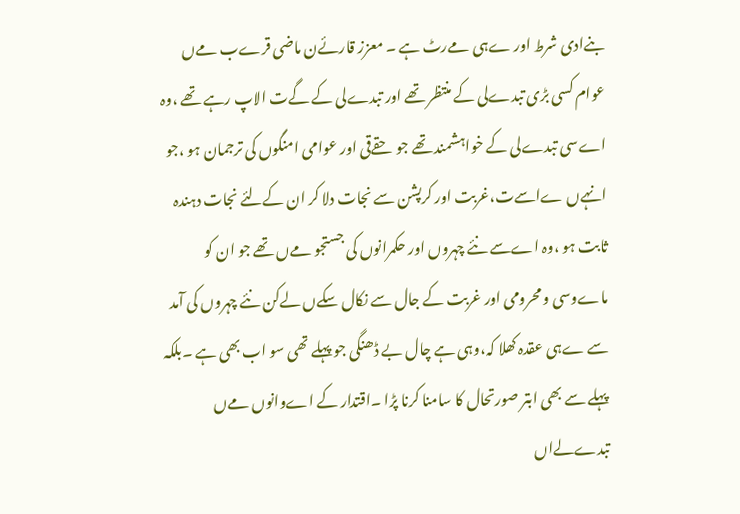بنےادی شرط اور ےہی مےرٹ ہے ۔ معزز قارئےن ماضی قرےب مےں عوام کسی بڑی تبدےلی کے منتظر تھے اور تبدےلی کے گےت الاپ رہے تھے ،وہ اےسی تبدےلی کے خواہشمند تھے جو حقےقی اور عوامی امنگوں کی ترجمان ہو ،جو انہےں ےاسےت،غربت اور کرپشن سے نجات دلا کر ان کےلئے نجات دہندہ ثابت ہو ،وہ اےسے نئے چہروں اور حکمرانوں کی جستجو مےں تھے جو ان کو ماےوسی و محرومی اور غربت کے جال سے نکال سکےں لےکن نئے چہروں کی آمد سے ےہی عقدہ کھلا کہ،وہی ہے چال بے ڈھنگی جو پہلے تھی سو اب بھی ہے ۔بلکہ پہلے سے بھی ابتر صورتحال کا سامنا کرنا پڑا ۔اقتدار کے اےوانوں مےں تبدےلےاں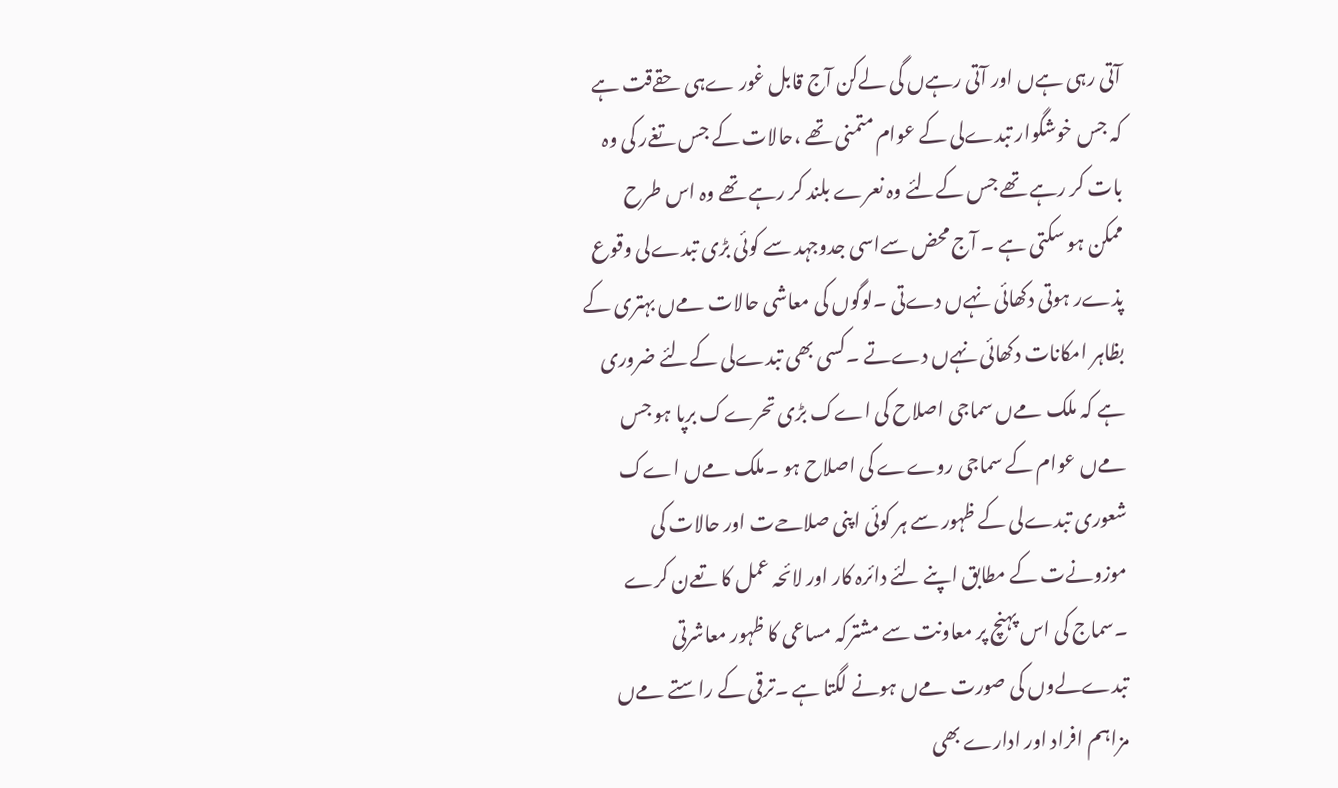آتی رہی ہےں اور آتی رہےں گی لےکن آج قابل غور ےہی حقےقت ہے کہ جس خوشگوار تبدےلی کے عوام متمنی تھے ،حالات کے جس تغےر کی وہ بات کر رہے تھے جس کےلئے وہ نعرے بلند کر رہے تھے وہ اس طرح ممکن ہو سکتی ہے ۔ آج محض سےاسی جدوجہد سے کوئی بڑی تبدےلی وقوع پذےر ہوتی دکھائی نہےں دےتی ۔لوگوں کی معاشی حالات مےں بہتری کے بظاہر امکانات دکھائی نہےں دےتے ۔کسی بھی تبدےلی کےلئے ضروری ہے کہ ملک مےں سماجی اصلاح کی اےک بڑی تحرےک برپا ہو جس مےں عوام کے سماجی روےے کی اصلاح ہو ۔ملک مےں اےک شعوری تبدےلی کے ظہور سے ہر کوئی اپنی صلاحےت اور حالات کی موزونےت کے مطابق اپنے لئے دائرہ کار اور لائحہ عمل کا تعےن کرے ۔سماج کی اس پہنچ پر معاونت سے مشترکہ مساعی کا ظہور معاشرتی تبدےلےوں کی صورت مےں ہونے لگتا ہے ۔ترقی کے راستے مےں مزاہم افراد اور ادارے بھی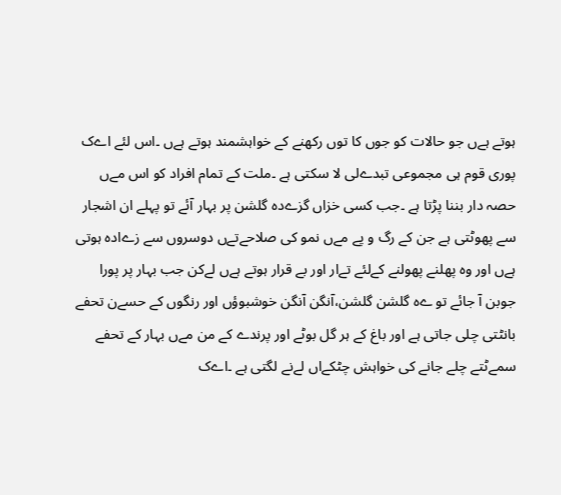ہوتے ہےں جو حالات کو جوں کا توں رکھنے کے خواہشمند ہوتے ہےں ۔اس لئے اےک پوری قوم ہی مجموعی تبدےلی لا سکتی ہے ۔ملت کے تمام افراد کو اس مےں حصہ دار بننا پڑتا ہے ۔جب کسی خزاں گزےدہ گلشن پر بہار آئے تو پہلے ان اشجار سے پھوٹتی ہے جن کے رگ و پے مےں نمو کی صلاحےتےں دوسروں سے زےادہ ہوتی ہےں اور وہ پھلنے پھولنے کےلئے تےار اور بے قرار ہوتے ہےں لےکن جب بہار پر پورا جوبن آ جائے تو ےہ گلشن گلشن،آنگن آنگن خوشبوؤں اور رنگوں کے حسےن تحفے بانٹتی چلی جاتی ہے اور باغ کے ہر گل بوٹے اور پرندے کے من مےں بہار کے تحفے سمےٹتے چلے جانے کی خواہش چٹکےاں لےنے لگتی ہے ۔اےک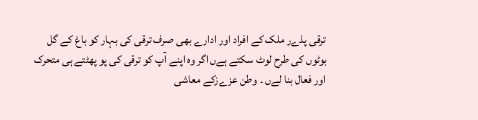ترقی پذےر ملک کے افراد اور ادارے بھی صرف ترقی کی بہار کو باغ کے گل بوٹوں کی طرح لوٹ سکتے ہےں اگر وہ اپنے آپ کو ترقی کی پو پھٹتے ہی متحرک اور فعال بنا لےں ۔ وطن عزےزکے معاشی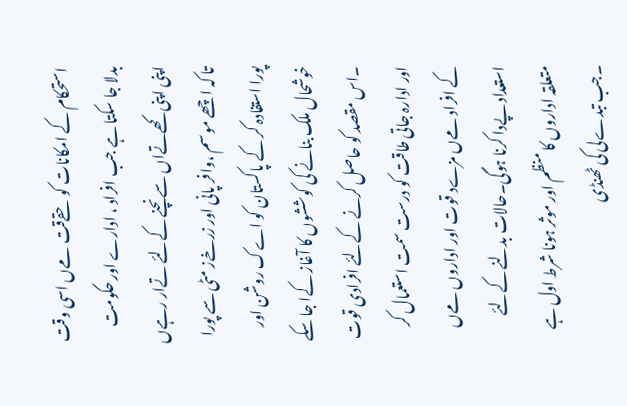استحکام کے امکانات کو حقےقت مےں اسی وقت بدلا جا سکتا ہے جب افراد ، ادارے اور حکومت اپنی اپنی کھےتےاں سےنچنے کےلئے تےار رہےں تا کہ اچھے موسم ،وافر پانی اور زرخےز مٹی سے پورا پورا استفادہ کر کے پاکستان کو اےک روشن اور خوشحال ملک بنانے کی کوششوں کا آغاز کےا جا سکے ۔اس مقصد کو حاصل کرنے کےلئے افرادی قوت اور ادارہ جاتی طاقت کو درست سمت استعمال کر کے افراد مےں مزےد قوت اور اداروں مےں استعداد پےدا کرنا ہوگی۔حالات بدلنے کےلئے متعلقہ اداروں کا منظم اور موثر ہونا شرط اول ہے ۔جب تبدےلی کی ٹھنڈی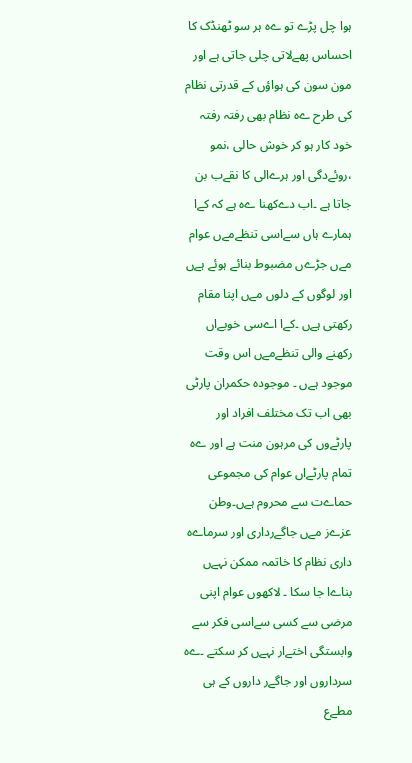ہوا چل پڑے تو ےہ ہر سو ٹھنڈک کا احساس پھےلاتی چلی جاتی ہے اور مون سون کی ہواؤں کے قدرتی نظام کی طرح ےہ نظام بھی رفتہ رفتہ خود کار ہو کر خوش حالی ،نمو ،روئےدگی اور ہرےالی کا نقےب بن جاتا ہے ۔اب دےکھنا ےہ ہے کہ کےا ہمارے ہاں سےاسی تنظےمےں عوام مےں جڑےں مضبوط بنائے ہوئے ہےں اور لوگوں کے دلوں مےں اپنا مقام رکھتی ہےں ۔کےا اےسی خوبےاں رکھنے والی تنظےمےں اس وقت موجود ہےں ۔ موجودہ حکمران پارٹی بھی اب تک مختلف افراد اور پارٹےوں کی مرہون منت ہے اور ےہ تمام پارٹےاں عوام کی مجموعی حماےت سے محروم ہےں۔وطن عزےز مےں جاگےرداری اور سرماےہ داری نظام کا خاتمہ ممکن نہےں بناےا جا سکا ۔ لاکھوں عوام اپنی مرضی سے کسی سےاسی فکر سے وابستگی اختےار نہےں کر سکتے ۔ےہ سرداروں اور جاگےر داروں کے ہی مطےع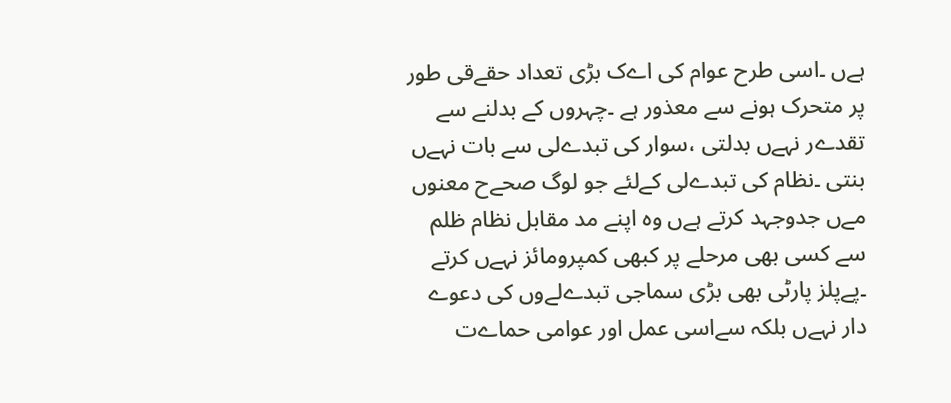ہےں ۔اسی طرح عوام کی اےک بڑی تعداد حقےقی طور پر متحرک ہونے سے معذور ہے ۔چہروں کے بدلنے سے تقدےر نہےں بدلتی ،سوار کی تبدےلی سے بات نہےں بنتی ۔نظام کی تبدےلی کےلئے جو لوگ صحےح معنوں مےں جدوجہد کرتے ہےں وہ اپنے مد مقابل نظام ظلم سے کسی بھی مرحلے پر کبھی کمپرومائز نہےں کرتے ۔پےپلز پارٹی بھی بڑی سماجی تبدےلےوں کی دعوے دار نہےں بلکہ سےاسی عمل اور عوامی حماےت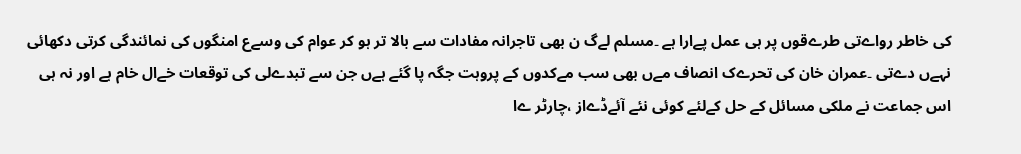کی خاطر رواےتی طرےقوں پر ہی عمل پےارا ہے ۔مسلم لےگ ن بھی تاجرانہ مفادات سے بالا تر ہو کر عوام کی وسےع امنگوں کی نمائندگی کرتی دکھائی نہےں دےتی ۔عمران خان کی تحرےک انصاف مےں بھی سب مےکدوں کے پروہت جگہ پا گئے ہےں جن سے تبدےلی کی توقعات خےال خام ہے اور نہ ہی اس جماعت نے ملکی مسائل کے حل کےلئے کوئی نئے آئےڈےاز ،چارٹر ےا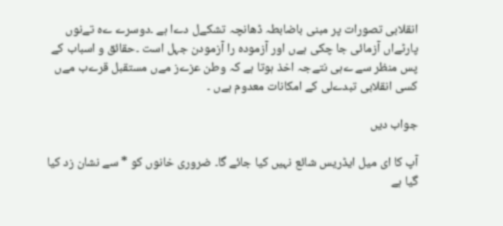انقلابی تصورات پر مبنی باضابطہ ڈھانچہ تشکےل دےا ہے ۔دوسرے ےہ تےنوں پارٹےاں آزمائی جا چکی ہےں اور آزمودہ را آزمودن جہل است ۔حقائق و اسباب کے پس منظر سے ےہی نتےجہ اخذ ہوتا ہے کہ وطن عزےز مےں مستقبل قرےب مےں کسی انقلابی تبدےلی کے امکانات معدوم ہےں ۔

جواب دیں

آپ کا ای میل ایڈریس شائع نہیں کیا جائے گا۔ ضروری خانوں کو * سے نشان زد کیا گیا ہے